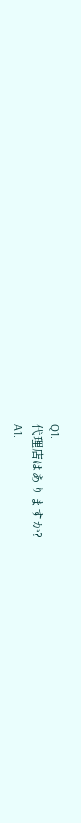Q1.
代理店はありますか?
A1.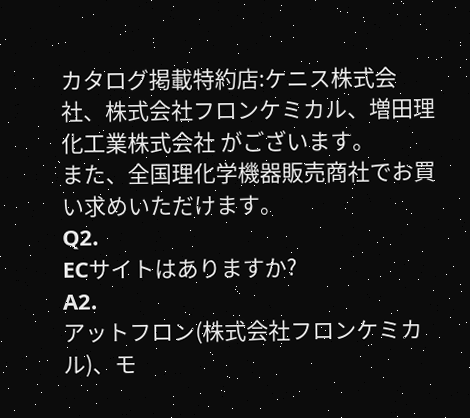カタログ掲載特約店:ケニス株式会社、株式会社フロンケミカル、増田理化工業株式会社 がございます。
また、全国理化学機器販売商社でお買い求めいただけます。
Q2.
ECサイトはありますか?
A2.
アットフロン(株式会社フロンケミカル)、モ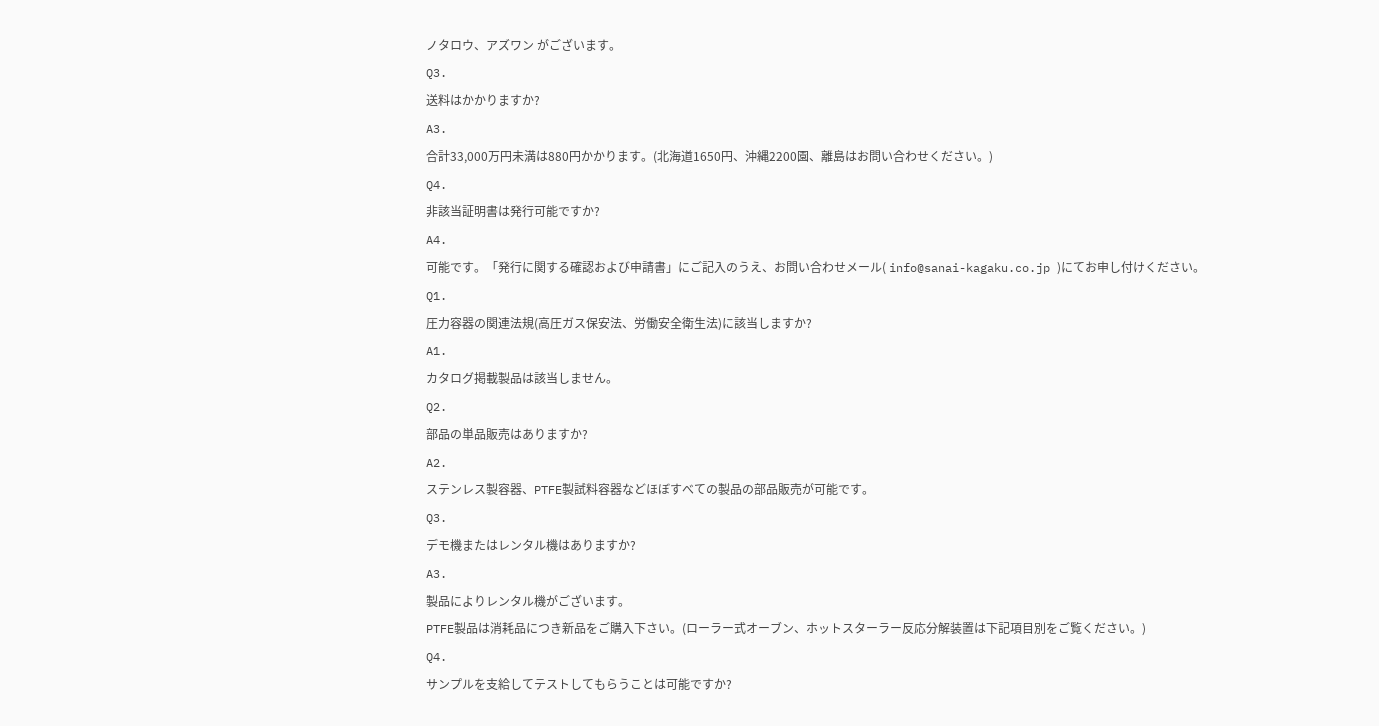ノタロウ、アズワン がございます。
Q3.
送料はかかりますか?
A3.
合計33,000万円未満は880円かかります。(北海道1650円、沖縄2200園、離島はお問い合わせください。)
Q4.
非該当証明書は発行可能ですか?
A4.
可能です。「発行に関する確認および申請書」にご記入のうえ、お問い合わせメール( info@sanai-kagaku.co.jp )にてお申し付けください。
Q1.
圧力容器の関連法規(高圧ガス保安法、労働安全衛生法)に該当しますか?
A1.
カタログ掲載製品は該当しません。
Q2.
部品の単品販売はありますか?
A2.
ステンレス製容器、PTFE製試料容器などほぼすべての製品の部品販売が可能です。
Q3.
デモ機またはレンタル機はありますか?
A3.
製品によりレンタル機がございます。
PTFE製品は消耗品につき新品をご購入下さい。(ローラー式オーブン、ホットスターラー反応分解装置は下記項目別をご覧ください。)
Q4.
サンプルを支給してテストしてもらうことは可能ですか?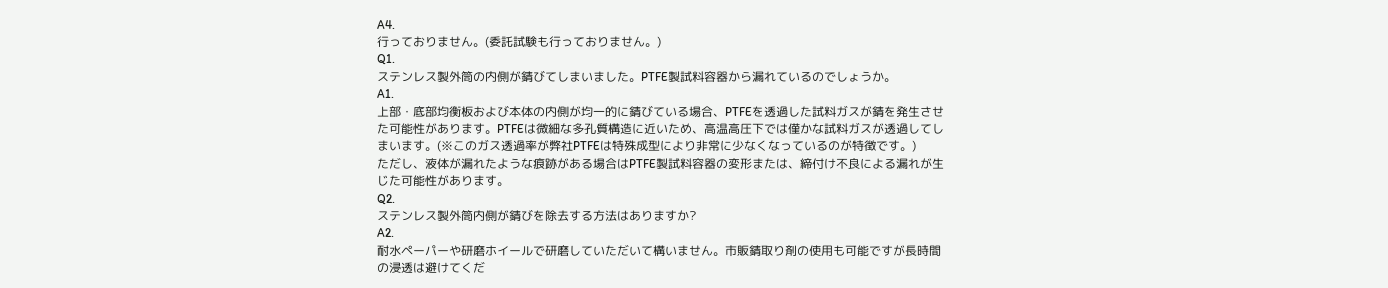A4.
行っておりません。(委託試験も行っておりません。)
Q1.
ステンレス製外筒の内側が錆びてしまいました。PTFE製試料容器から漏れているのでしょうか。
A1.
上部・底部均衡板および本体の内側が均一的に錆びている場合、PTFEを透過した試料ガスが錆を発生させた可能性があります。PTFEは微細な多孔質構造に近いため、高温高圧下では僅かな試料ガスが透過してしまいます。(※このガス透過率が弊社PTFEは特殊成型により非常に少なくなっているのが特徴です。)
ただし、液体が漏れたような痕跡がある場合はPTFE製試料容器の変形または、締付け不良による漏れが生じた可能性があります。
Q2.
ステンレス製外筒内側が錆びを除去する方法はありますか?
A2.
耐水ペーパーや研磨ホイールで研磨していただいて構いません。市販錆取り剤の使用も可能ですが長時間の浸透は避けてくだ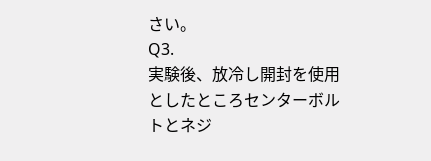さい。
Q3.
実験後、放冷し開封を使用としたところセンターボルトとネジ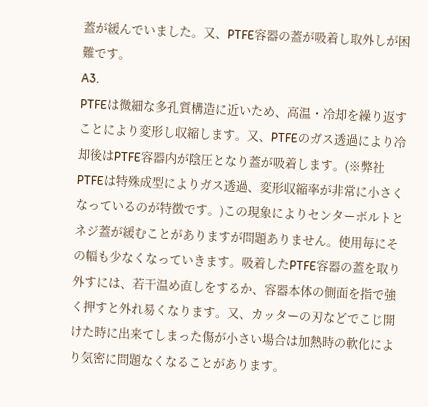蓋が緩んでいました。又、PTFE容器の蓋が吸着し取外しが困難です。
A3.
PTFEは微細な多孔質構造に近いため、高温・冷却を繰り返すことにより変形し収縮します。又、PTFEのガス透過により冷却後はPTFE容器内が陰圧となり蓋が吸着します。(※弊社PTFEは特殊成型によりガス透過、変形収縮率が非常に小さくなっているのが特徴です。)この現象によりセンターボルトとネジ蓋が緩むことがありますが問題ありません。使用毎にその幅も少なくなっていきます。吸着したPTFE容器の蓋を取り外すには、若干温め直しをするか、容器本体の側面を指で強く押すと外れ易くなります。又、カッターの刃などでこじ開けた時に出来てしまった傷が小さい場合は加熱時の軟化により気密に問題なくなることがあります。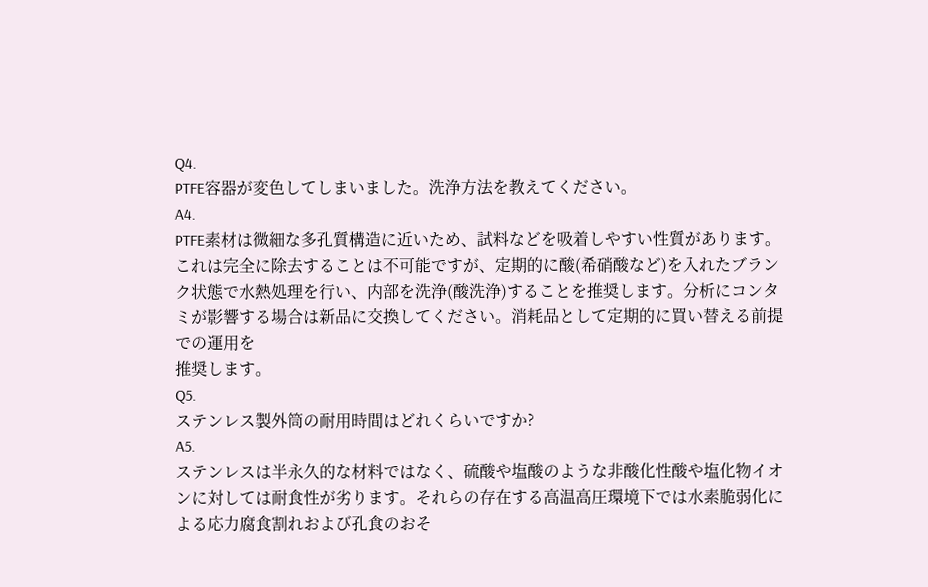Q4.
PTFE容器が変色してしまいました。洗浄方法を教えてください。
A4.
PTFE素材は微細な多孔質構造に近いため、試料などを吸着しやすい性質があります。これは完全に除去することは不可能ですが、定期的に酸(希硝酸など)を入れたブランク状態で水熱処理を行い、内部を洗浄(酸洗浄)することを推奨します。分析にコンタミが影響する場合は新品に交換してください。消耗品として定期的に買い替える前提での運用を
推奨します。
Q5.
ステンレス製外筒の耐用時間はどれくらいですか?
A5.
ステンレスは半永久的な材料ではなく、硫酸や塩酸のような非酸化性酸や塩化物イオンに対しては耐食性が劣ります。それらの存在する高温高圧環境下では水素脆弱化による応力腐食割れおよび孔食のおそ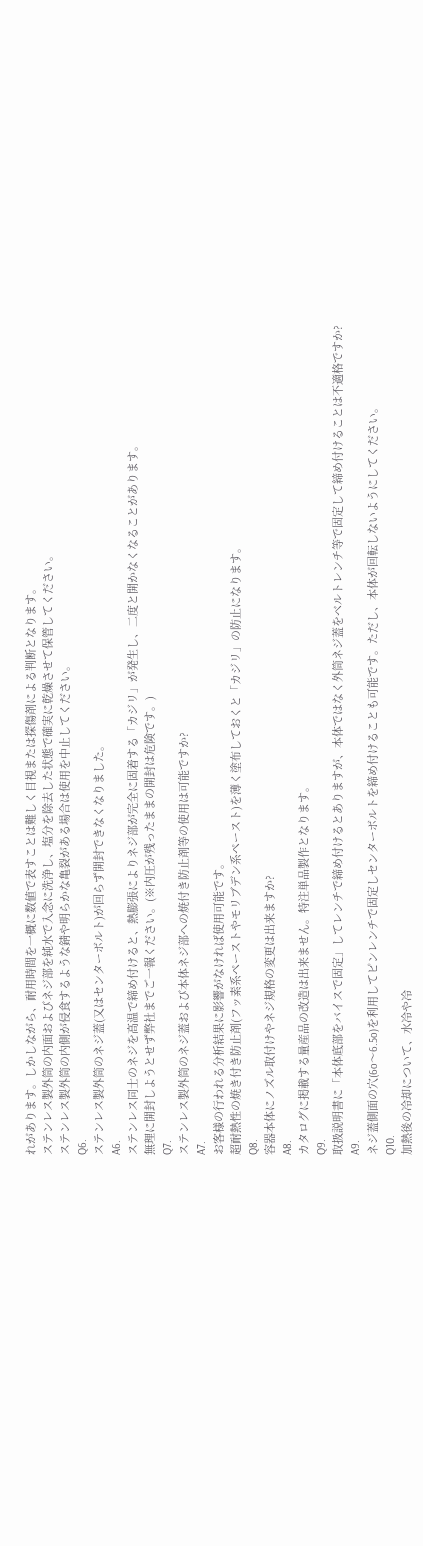れがあります。しかしながら、耐用時間を一概に数値で表すことは難しく目視または探傷剤による判断となります。
ステンレス製外筒の内面およびネジ部を純水で入念に洗浄し、塩分を除去した状態で確実に乾燥させて保管してください。
ステンレス製外筒の内側が侵食するような錆や明らかな亀裂がある場合は使用を中止してください。
Q6.
ステンレス製外筒のネジ蓋(又はセンターボルト)が回らず開封できなくなりました。
A6.
ステンレス同士のネジを高温で締め付けると、熱膨張によりネジ部が完全に固着する「カジリ」が発生し、二度と開かなくなることがあります。
無理に開封しようとせず弊社までご一報ください。(※内圧が残ったままの開封は危険です。)
Q7.
ステンレス製外筒のネジ蓋および本体ネジ部への焼付き防止剤等の使用は可能ですか?
A7.
お客様の行われる分析結果に影響がなければ使用可能です。
超耐熱性の焼き付き防止剤(フッ素系ペーストやモリブデン系ペースト)を薄く塗布しておくと「カジリ」の防止になります。
Q8.
容器本体にノズル取付けやネジ規格の変更は出来ますか?
A8.
カタログに掲載する量産品の改造は出来ません。特注単品製作となります。
Q9.
取扱説明書に「本体底部をバイスで固定」してレンチで締め付けるとありますが、本体ではなく外筒ネジ蓋をベルトレンチ等で固定して締め付けることは不適格ですか?
A9.
ネジ蓋側面の穴(6o〜6.5o)を利用してピンレンチで固定しセンターボルトを締め付けることも可能です。ただし、本体が回転しないようにしてください。
Q10.
加熱後の冷却について、水冷や冷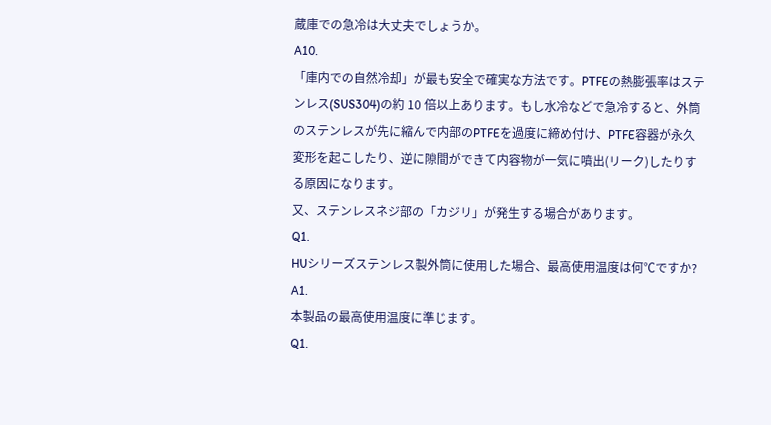蔵庫での急冷は大丈夫でしょうか。
A10.
「庫内での自然冷却」が最も安全で確実な方法です。PTFEの熱膨張率はステンレス(SUS304)の約 10 倍以上あります。もし水冷などで急冷すると、外筒のステンレスが先に縮んで内部のPTFEを過度に締め付け、PTFE容器が永久変形を起こしたり、逆に隙間ができて内容物が一気に噴出(リーク)したりする原因になります。
又、ステンレスネジ部の「カジリ」が発生する場合があります。
Q1.
HUシリーズステンレス製外筒に使用した場合、最高使用温度は何℃ですか?
A1.
本製品の最高使用温度に準じます。
Q1.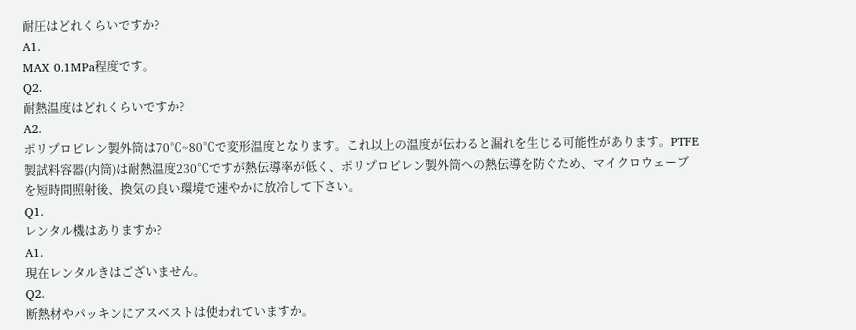耐圧はどれくらいですか?
A1.
MAX 0.1MPa程度です。
Q2.
耐熱温度はどれくらいですか?
A2.
ポリプロピレン製外筒は70℃~80℃で変形温度となります。これ以上の温度が伝わると漏れを生じる可能性があります。PTFE製試料容器(内筒)は耐熱温度230℃ですが熱伝導率が低く、ポリプロピレン製外筒への熱伝導を防ぐため、マイクロウェーブを短時間照射後、換気の良い環境で速やかに放冷して下さい。
Q1.
レンタル機はありますか?
A1.
現在レンタルきはございません。
Q2.
断熱材やパッキンにアスベストは使われていますか。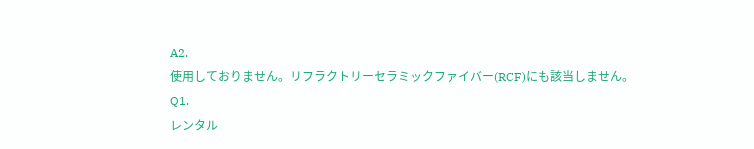A2.
使用しておりません。リフラクトリーセラミックファイバー(RCF)にも該当しません。
Q1.
レンタル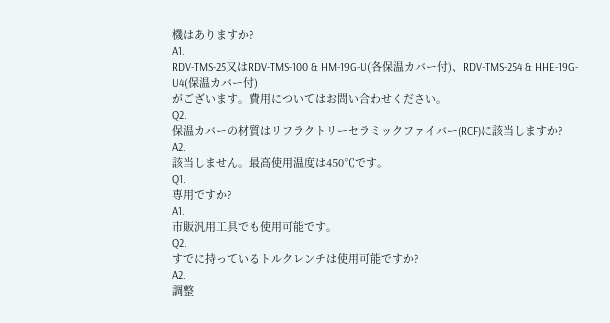機はありますか?
A1.
RDV-TMS-25又はRDV-TMS-100 & HM-19G-U(各保温カバー付)、RDV-TMS-254 & HHE-19G-U4(保温カバー付)
がございます。費用についてはお問い合わせください。
Q2.
保温カバーの材質はリフラクトリーセラミックファイバー(RCF)に該当しますか?
A2.
該当しません。最高使用温度は450℃です。
Q1.
専用ですか?
A1.
市販汎用工具でも使用可能です。
Q2.
すでに持っているトルクレンチは使用可能ですか?
A2.
調整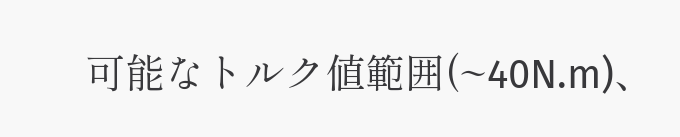可能なトルク値範囲(~40N.m)、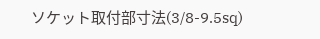ソケット取付部寸法(3/8-9.5sq)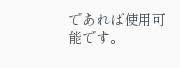であれば使用可能です。